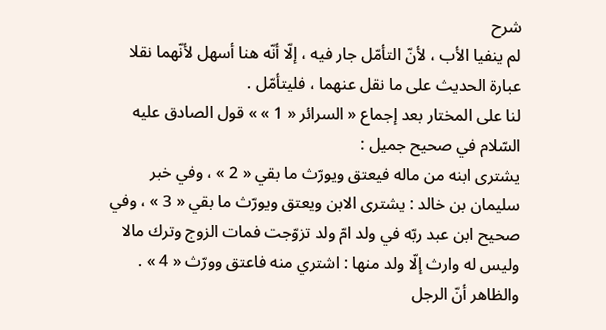شرح
لم ينفيا الأب ، لأنّ التأمّل جار فيه ، إلّا أنّه هنا أسهل لأنّهما نقلا عبارة الحديث على ما نقل عنهما ، فليتأمّل .
لنا على المختار بعد إجماع « السرائر « 1 » » قول الصادق عليه السّلام في صحيح جميل :
يشترى ابنه من ماله فيعتق ويورّث ما بقي « 2 » ، وفي خبر سليمان بن خالد : يشترى الابن ويعتق ويورّث ما بقي « 3 » ، وفي صحيح ابن عبد ربّه في ولد امّ ولد تزوّجت فمات الزوج وترك مالا وليس له وارث إلّا ولد منها : اشتري منه فاعتق وورّث « 4 » .
والظاهر أنّ الرجل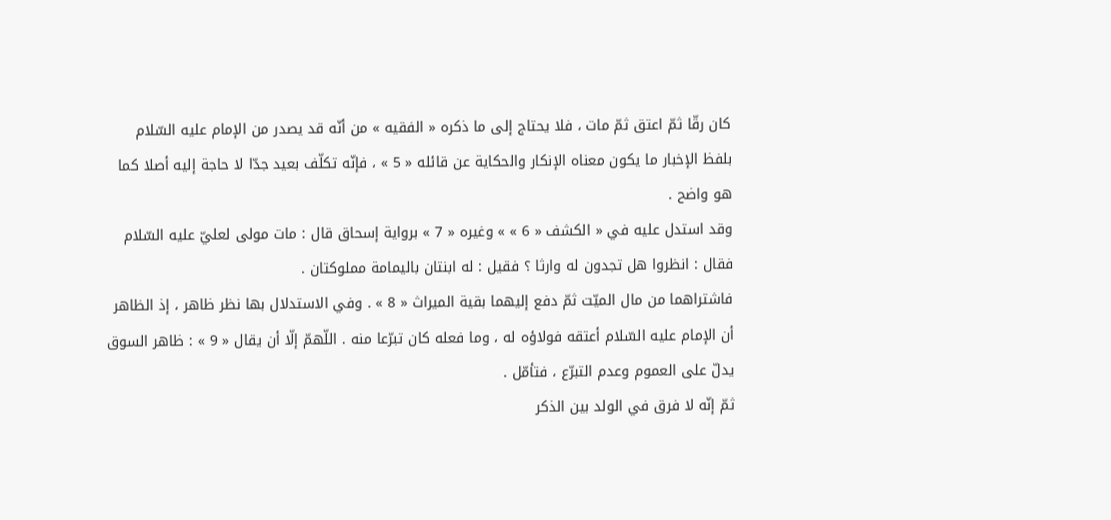كان رقّا ثمّ اعتق ثمّ مات ، فلا يحتاج إلى ما ذكره « الفقيه » من أنّه قد يصدر من الإمام عليه السّلام بلفظ الإخبار ما يكون معناه الإنكار والحكاية عن قائله « 5 » ، فإنّه تكلّف بعيد جدّا لا حاجة إليه أصلا كما هو واضح .
وقد استدل عليه في « الكشف « 6 » » وغيره « 7 » برواية إسحاق قال : مات مولى لعليّ عليه السّلام فقال : انظروا هل تجدون له وارثا ؟ فقيل : له ابنتان باليمامة مملوكتان .
فاشتراهما من مال الميّت ثمّ دفع إليهما بقية الميراث « 8 » . وفي الاستدلال بها نظر ظاهر ، إذ الظاهر أن الإمام عليه السّلام أعتقه فولاؤه له ، وما فعله كان تبرّعا منه . اللّهمّ إلّا أن يقال « 9 » : ظاهر السوق يدلّ على العموم وعدم التبرّع ، فتأمّل .
ثمّ إنّه لا فرق في الولد بين الذكر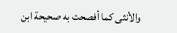والأنثى كما أفصحت به صحيحة ابن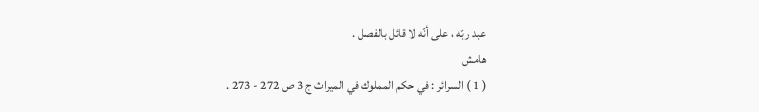عبد ربّه ، على أنّه لا قائل بالفصل .
هامش
( 1 ) السرائر : في حكم المملوك في الميراث ج 3 ص 272 - 273 .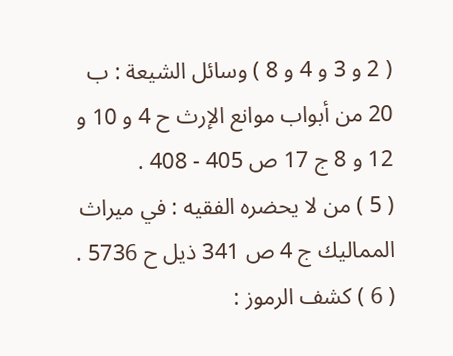( 2 و 3 و 4 و 8 ) وسائل الشيعة : ب 20 من أبواب موانع الإرث ح 4 و 10 و 12 و 8 ج 17 ص 405 - 408 .
( 5 ) من لا يحضره الفقيه : في ميراث المماليك ج 4 ص 341 ذيل ح 5736 .
( 6 ) كشف الرموز :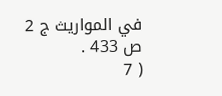في المواريث ج 2 ص 433 .
( 7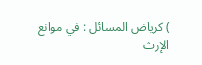) كرياض المسائل : في موانع الإرث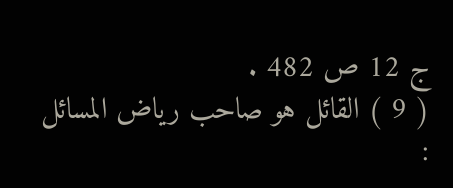ج 12 ص 482 .
( 9 ) القائل هو صاحب رياض المسائل :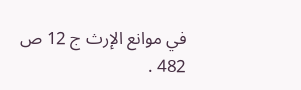في موانع الإرث ج 12 ص 482 .